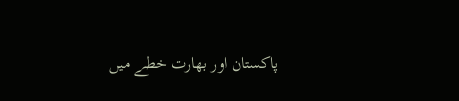پاکستان اور بھارت خطے میں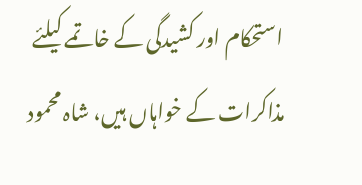استحکام اور کشیدگی کے خاتمے کیلئے مذاکرات کے خواہاں ہیں، شاہ محمود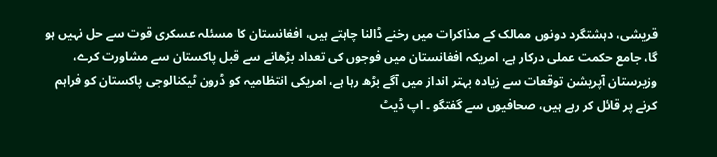قریشی، دہشتگرد دونوں ممالک کے مذاکرات میں رخنے ڈالنا چاہتے ہیں، افغانستان کا مسئلہ عسکری قوت سے حل نہیں ہو گا، جامع حکمت عملی درکار ہے، امریکہ افغانستان میں فوجوں کی تعداد بڑھانے سے قبل پاکستان سے مشاورت کرے، وزیرستان آپریشن توقعات سے زیادہ بہتر انداز میں آگے بڑھ رہا ہے، امریکی انتظامیہ کو ڈرون ٹیکنالوجی پاکستان کو فراہم کرنے پر قائل کر رہے ہیں، صحافیوں سے گفتگو ۔ اپ ڈیٹ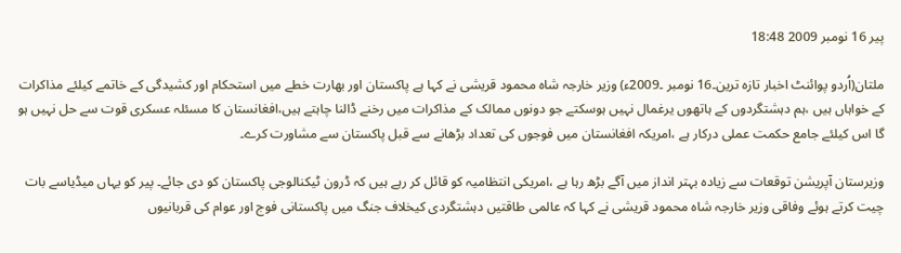پیر 16 نومبر 2009 18:48

ملتان(اُردو پوائنٹ اخبار تازہ ترین۔16 نومبر ۔2009ء) وزیر خارجہ شاہ محمود قریشی نے کہا ہے پاکستان اور بھارت خطے میں استحکام اور کشیدگی کے خاتمے کیلئے مذاکرات کے خواہاں ہیں ،ہم دہشتگردوں کے ہاتھوں یرغمال نہیں ہوسکتے جو دونوں ممالک کے مذاکرات میں رخنے ڈالنا چاہتے ہیں،افغانستان کا مسئلہ عسکری قوت سے حل نہیں ہو گا اس کیلئے جامع حکمت عملی درکار ہے ،امریکہ افغانستان میں فوجوں کی تعداد بڑھانے سے قبل پاکستان سے مشاورت کرے۔

وزیرستان آپریشن توقعات سے زیادہ بہتر انداز میں آگے بڑھ رہا ہے ،امریکی انتظامیہ کو قائل کر رہے ہیں کہ ڈرون ٹیکنالوجی پاکستان کو دی جائے۔ پیر کو یہاں میڈیاسے بات چیت کرتے ہوئے وفاقی وزیر خارجہ شاہ محمود قریشی نے کہا کہ عالمی طاقتیں دہشتگردی کیخلاف جنگ میں پاکستانی فوج اور عوام کی قربانیوں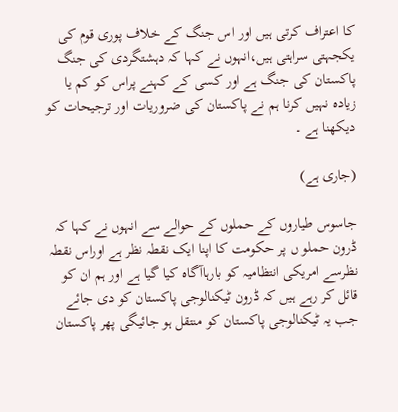کا اعتراف کرتی ہیں اور اس جنگ کے خلاف پوری قوم کی یکجہتی سراہتی ہیں،انہوں نے کہا کہ دہشتگردی کی جنگ پاکستان کی جنگ ہے اور کسی کے کہنے پراس کو کم یا زیادہ نہیں کرنا ہم نے پاکستان کی ضروریات اور ترجیحات کو دیکھنا ہے ۔

(جاری ہے)

جاسوس طیاروں کے حملوں کے حوالے سے انہوں نے کہا کہ ڈرون حملو ں پر حکومت کا اپنا ایک نقطہ نظر ہے اوراس نقطہ نظرسے امریکی انتظامیہ کو بارہاآگاہ کیا گیا ہے اور ہم ان کو قائل کر رہے ہیں کہ ڈرون ٹیکنالوجی پاکستان کو دی جائے جب یہ ٹیکنالوجی پاکستان کو منتقل ہو جائیگی پھر پاکستان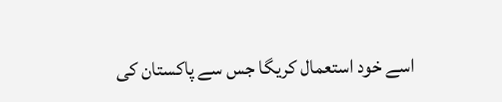اسے خود استعمال کریگا جس سے پاکستان کی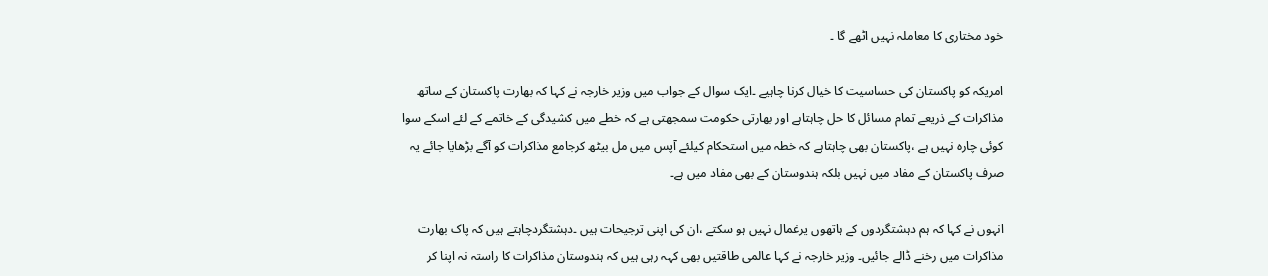خود مختاری کا معاملہ نہیں اٹھے گا ۔

امریکہ کو پاکستان کی حساسیت کا خیال کرنا چاہیے ۔ایک سوال کے جواب میں وزیر خارجہ نے کہا کہ بھارت پاکستان کے ساتھ مذاکرات کے ذریعے تمام مسائل کا حل چاہتاہے اور بھارتی حکومت سمجھتی ہے کہ خطے میں کشیدگی کے خاتمے کے لئے اسکے سوا کوئی چارہ نہیں ہے ،پاکستان بھی چاہتاہے کہ خطہ میں استحکام کیلئے آپس میں مل بیٹھ کرجامع مذاکرات کو آگے بڑھایا جائے یہ صرف پاکستان کے مفاد میں نہیں بلکہ ہندوستان کے بھی مفاد میں ہے۔

انہوں نے کہا کہ ہم دہشتگردوں کے ہاتھوں یرغمال نہیں ہو سکتے ،ان کی اپنی ترجیحات ہیں ۔دہشتگردچاہتے ہیں کہ پاک بھارت مذاکرات میں رخنے ڈالے جائیں۔ وزیر خارجہ نے کہا عالمی طاقتیں بھی کہہ رہی ہیں کہ ہندوستان مذاکرات کا راستہ نہ اپنا کر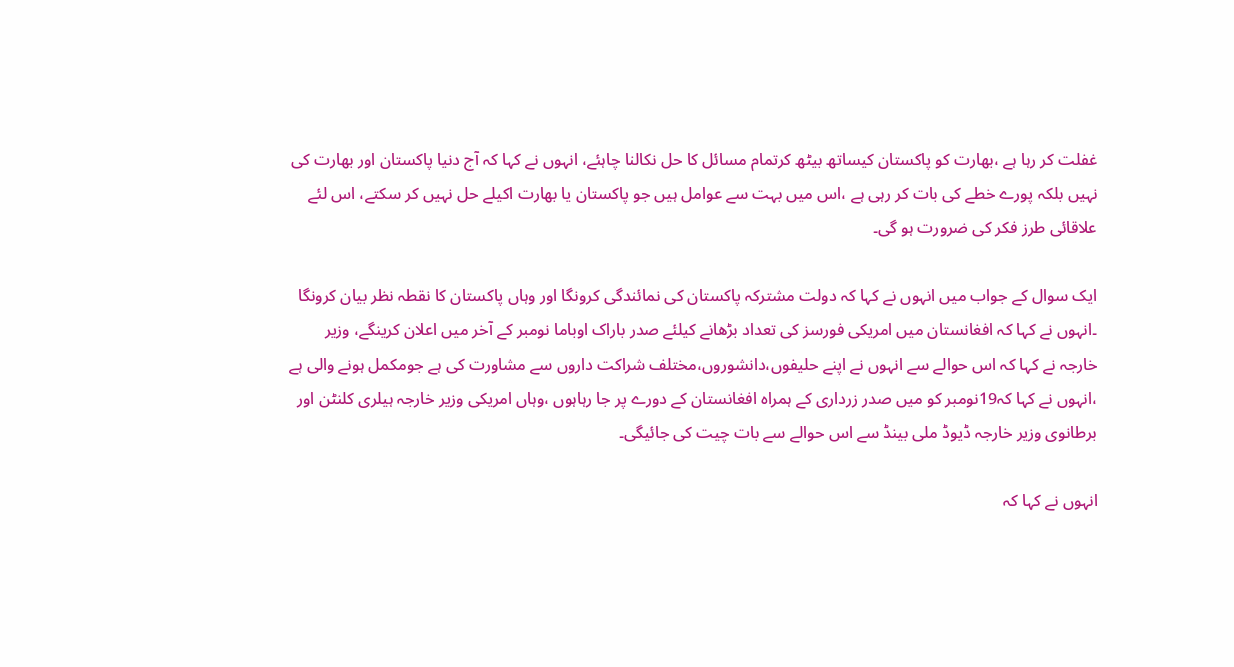غفلت کر رہا ہے ،بھارت کو پاکستان کیساتھ بیٹھ کرتمام مسائل کا حل نکالنا چاہئے، انہوں نے کہا کہ آج دنیا پاکستان اور بھارت کی نہیں بلکہ پورے خطے کی بات کر رہی ہے ،اس میں بہت سے عوامل ہیں جو پاکستان یا بھارت اکیلے حل نہیں کر سکتے، اس لئے علاقائی طرز فکر کی ضرورت ہو گی۔

ایک سوال کے جواب میں انہوں نے کہا کہ دولت مشترکہ پاکستان کی نمائندگی کرونگا اور وہاں پاکستان کا نقطہ نظر بیان کرونگا ۔انہوں نے کہا کہ افغانستان میں امریکی فورسز کی تعداد بڑھانے کیلئے صدر باراک اوباما نومبر کے آخر میں اعلان کرینگے، وزیر خارجہ نے کہا کہ اس حوالے سے انہوں نے اپنے حلیفوں،دانشوروں،مختلف شراکت داروں سے مشاورت کی ہے جومکمل ہونے والی ہے ،انہوں نے کہا کہ19نومبر کو میں صدر زرداری کے ہمراہ افغانستان کے دورے پر جا رہاہوں ،وہاں امریکی وزیر خارجہ ہیلری کلنٹن اور برطانوی وزیر خارجہ ڈیوڈ ملی بینڈ سے اس حوالے سے بات چیت کی جائیگی۔

انہوں نے کہا کہ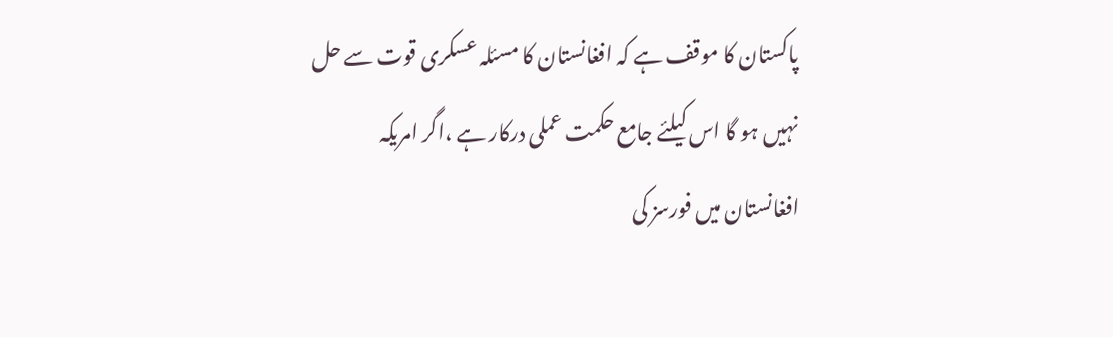پاکستان کا موقف ہے کہ افغانستان کا مسئلہ عسکری قوت سے حل نہیں ہو گا اس کیلئے جامع حکمت عملی درکار ہے ،اگر امریکہ افغانستان میں فورسز کی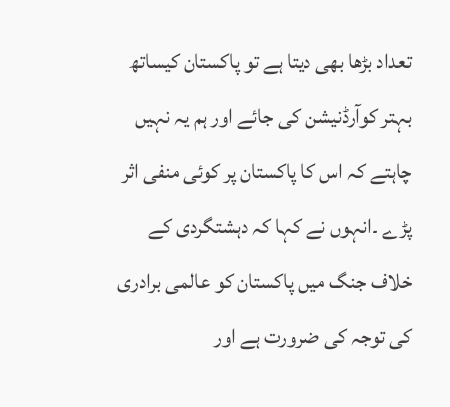تعداد بڑھا بھی دیتا ہے تو پاکستان کیساتھ بہتر کوآرڈنیشن کی جائے اور ہم یہ نہیں چاہتے کہ اس کا پاکستان پر کوئی منفی اثر پڑے ۔انہوں نے کہا کہ دہشتگردی کے خلاف جنگ میں پاکستان کو عالمی برادری کی توجہ کی ضرورت ہے اور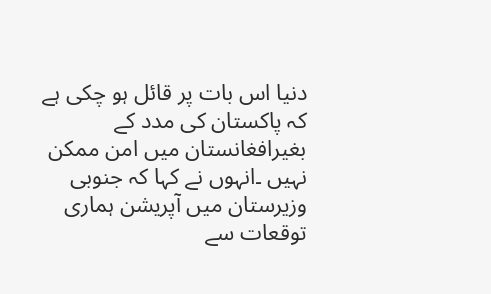دنیا اس بات پر قائل ہو چکی ہے کہ پاکستان کی مدد کے بغیرافغانستان میں امن ممکن نہیں ۔انہوں نے کہا کہ جنوبی وزیرستان میں آپریشن ہماری توقعات سے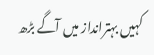کہیں بہترانداز میں آگے بڑھ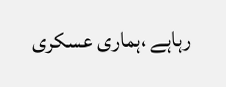رہاہے ،ہماری عسکری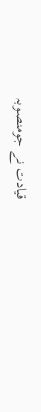قیادت نے جومنصوبہ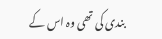بندی کی تھی وہ اس کے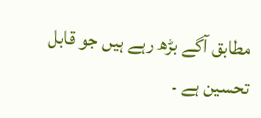مطابق آگے بڑھ رہے ہیں جو قابل تحسین ہے ۔